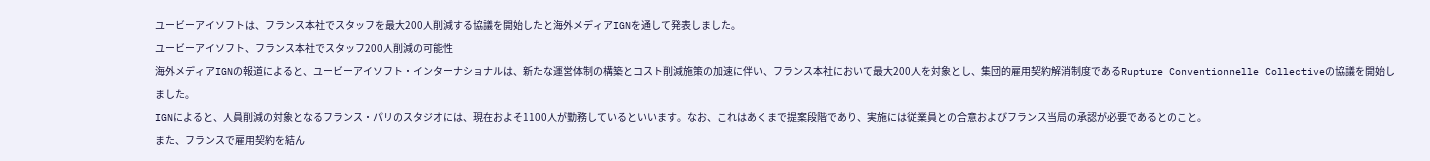ユービーアイソフトは、フランス本社でスタッフを最大200人削減する協議を開始したと海外メディアIGNを通して発表しました。
ユービーアイソフト、フランス本社でスタッフ200人削減の可能性
海外メディアIGNの報道によると、ユービーアイソフト・インターナショナルは、新たな運営体制の構築とコスト削減施策の加速に伴い、フランス本社において最大200人を対象とし、集団的雇用契約解消制度であるRupture Conventionnelle Collectiveの協議を開始しました。
IGNによると、人員削減の対象となるフランス・パリのスタジオには、現在およそ1100人が勤務しているといいます。なお、これはあくまで提案段階であり、実施には従業員との合意およびフランス当局の承認が必要であるとのこと。
また、フランスで雇用契約を結ん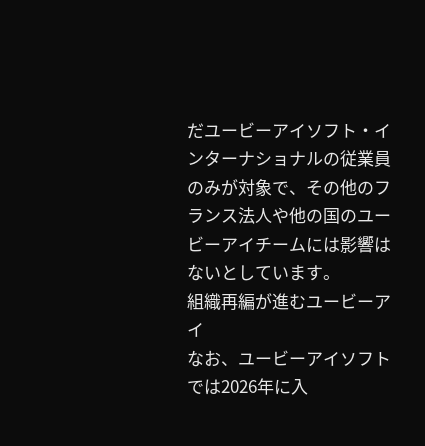だユービーアイソフト・インターナショナルの従業員のみが対象で、その他のフランス法人や他の国のユービーアイチームには影響はないとしています。
組織再編が進むユービーアイ
なお、ユービーアイソフトでは2026年に入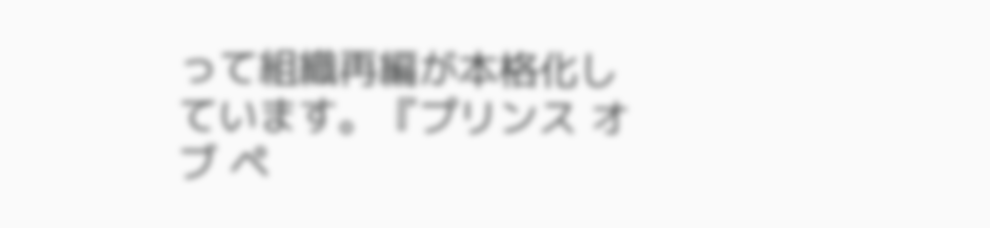って組織再編が本格化しています。『プリンス オブ ペ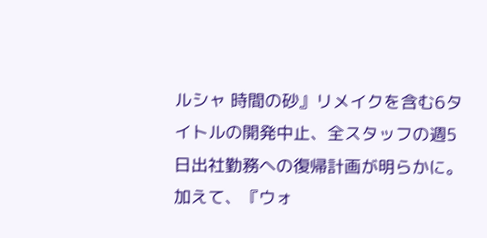ルシャ 時間の砂』リメイクを含む6タイトルの開発中止、全スタッフの週5日出社勤務への復帰計画が明らかに。加えて、『ウォ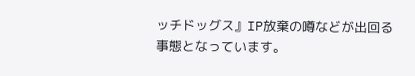ッチドッグス』IP放棄の噂などが出回る事態となっています。